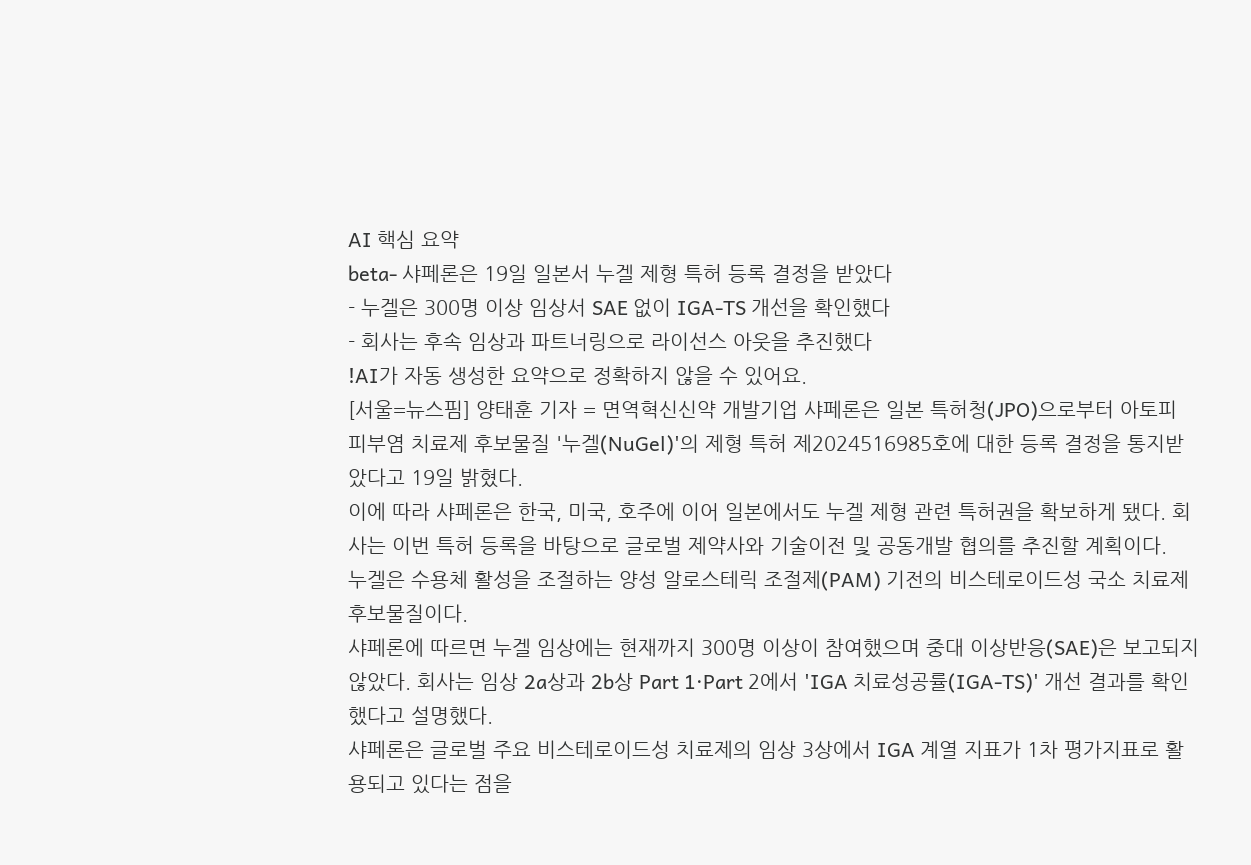AI 핵심 요약
beta- 샤페론은 19일 일본서 누겔 제형 특허 등록 결정을 받았다
- 누겔은 300명 이상 임상서 SAE 없이 IGA-TS 개선을 확인했다
- 회사는 후속 임상과 파트너링으로 라이선스 아웃을 추진했다
!AI가 자동 생성한 요약으로 정확하지 않을 수 있어요.
[서울=뉴스핌] 양태훈 기자 = 면역혁신신약 개발기업 샤페론은 일본 특허청(JPO)으로부터 아토피 피부염 치료제 후보물질 '누겔(NuGel)'의 제형 특허 제2024516985호에 대한 등록 결정을 통지받았다고 19일 밝혔다.
이에 따라 샤페론은 한국, 미국, 호주에 이어 일본에서도 누겔 제형 관련 특허권을 확보하게 됐다. 회사는 이번 특허 등록을 바탕으로 글로벌 제약사와 기술이전 및 공동개발 협의를 추진할 계획이다.
누겔은 수용체 활성을 조절하는 양성 알로스테릭 조절제(PAM) 기전의 비스테로이드성 국소 치료제 후보물질이다.
샤페론에 따르면 누겔 임상에는 현재까지 300명 이상이 참여했으며 중대 이상반응(SAE)은 보고되지 않았다. 회사는 임상 2a상과 2b상 Part 1·Part 2에서 'IGA 치료성공률(IGA-TS)' 개선 결과를 확인했다고 설명했다.
샤페론은 글로벌 주요 비스테로이드성 치료제의 임상 3상에서 IGA 계열 지표가 1차 평가지표로 활용되고 있다는 점을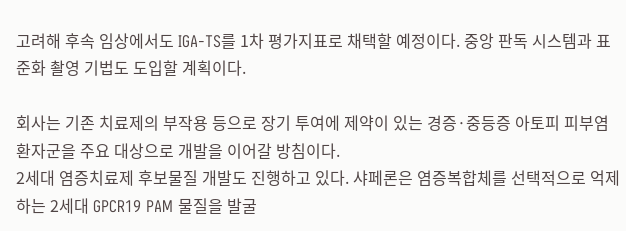고려해 후속 임상에서도 IGA-TS를 1차 평가지표로 채택할 예정이다. 중앙 판독 시스템과 표준화 촬영 기법도 도입할 계획이다.

회사는 기존 치료제의 부작용 등으로 장기 투여에 제약이 있는 경증·중등증 아토피 피부염 환자군을 주요 대상으로 개발을 이어갈 방침이다.
2세대 염증치료제 후보물질 개발도 진행하고 있다. 샤페론은 염증복합체를 선택적으로 억제하는 2세대 GPCR19 PAM 물질을 발굴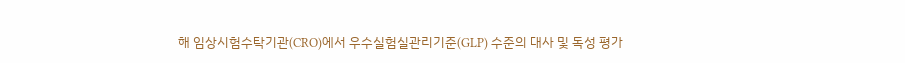해 임상시험수탁기관(CRO)에서 우수실험실관리기준(GLP) 수준의 대사 및 독성 평가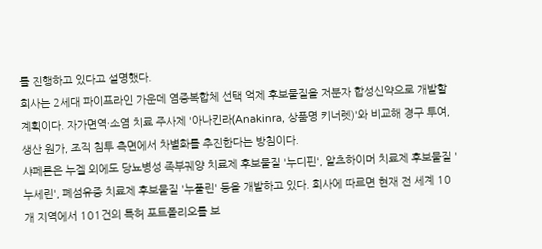를 진행하고 있다고 설명했다.
회사는 2세대 파이프라인 가운데 염증복합체 선택 억제 후보물질을 저분자 합성신약으로 개발할 계획이다. 자가면역·소염 치료 주사제 '아나킨라(Anakinra, 상품명 키너렛)'와 비교해 경구 투여, 생산 원가, 조직 침투 측면에서 차별화를 추진한다는 방침이다.
샤페론은 누겔 외에도 당뇨병성 족부궤양 치료제 후보물질 '누디핀', 알츠하이머 치료제 후보물질 '누세린', 폐섬유증 치료제 후보물질 '누풀린' 등을 개발하고 있다. 회사에 따르면 현재 전 세계 10개 지역에서 101건의 특허 포트폴리오를 보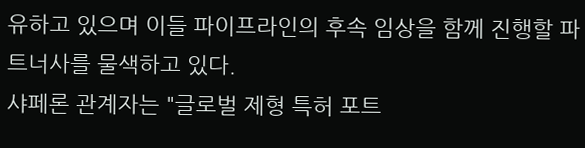유하고 있으며 이들 파이프라인의 후속 임상을 함께 진행할 파트너사를 물색하고 있다.
샤페론 관계자는 "글로벌 제형 특허 포트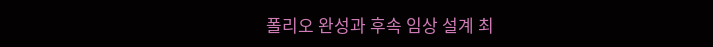폴리오 완성과 후속 임상 설계 최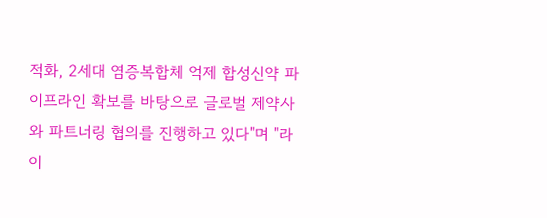적화, 2세대 염증복합체 억제 합성신약 파이프라인 확보를 바탕으로 글로벌 제약사와 파트너링 협의를 진행하고 있다"며 "라이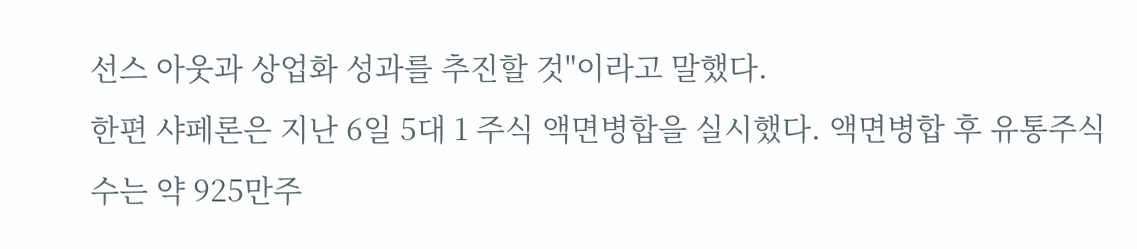선스 아웃과 상업화 성과를 추진할 것"이라고 말했다.
한편 샤페론은 지난 6일 5대 1 주식 액면병합을 실시했다. 액면병합 후 유통주식수는 약 925만주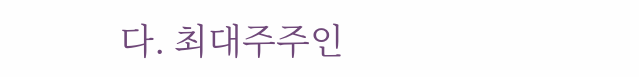다. 최대주주인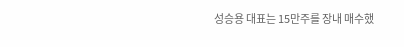성승용 대표는 15만주를 장내 매수했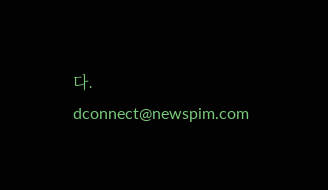다.
dconnect@newspim.com